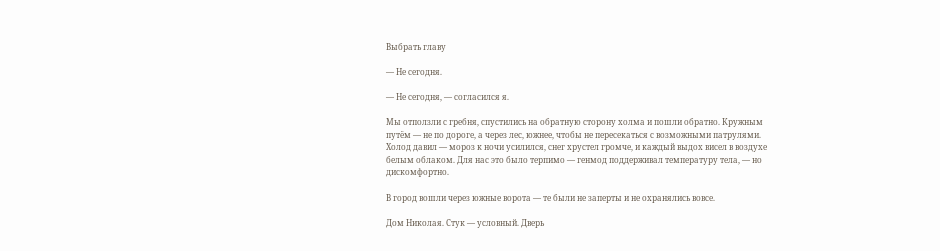Выбрать главу

— Не сегодня.

— Не сегодня, — согласился я.

Мы отползли с гребня, спустились на обратную сторону холма и пошли обратно. Кружным путём — не по дороге, а через лес, южнее, чтобы не пересекаться с возможными патрулями. Холод давил — мороз к ночи усилился, снег хрустел громче, и каждый выдох висел в воздухе белым облаком. Для нас это было терпимо — генмод поддерживал температуру тела, — но дискомфортно.

В город вошли через южные ворота — те были не заперты и не охранялись вовсе.

Дом Николая. Стук — условный. Дверь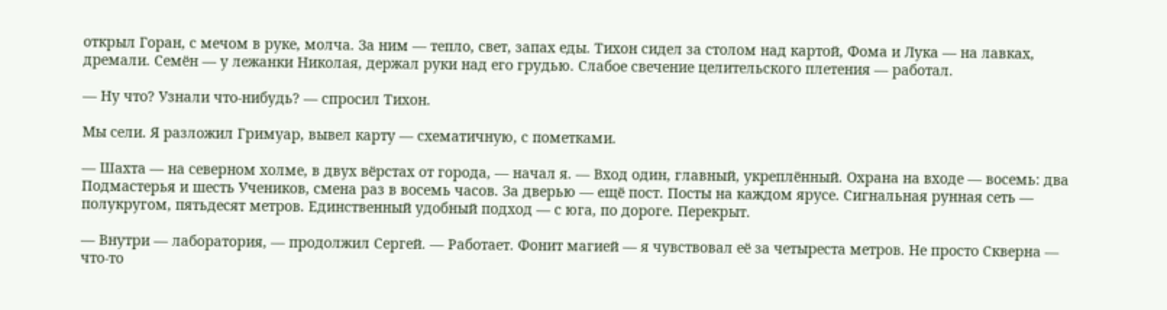открыл Горан, с мечом в руке, молча. За ним — тепло, свет, запах еды. Тихон сидел за столом над картой, Фома и Лука — на лавках, дремали. Семён — у лежанки Николая, держал руки над его грудью. Слабое свечение целительского плетения — работал.

— Ну что? Узнали что-нибудь? — спросил Тихон.

Мы сели. Я разложил Гримуар, вывел карту — схематичную, с пометками.

— Шахта — на северном холме, в двух вёрстах от города, — начал я. — Вход один, главный, укреплённый. Охрана на входе — восемь: два Подмастерья и шесть Учеников, смена раз в восемь часов. За дверью — ещё пост. Посты на каждом ярусе. Сигнальная рунная сеть — полукругом, пятьдесят метров. Единственный удобный подход — с юга, по дороге. Перекрыт.

— Внутри — лаборатория, — продолжил Сергей. — Работает. Фонит магией — я чувствовал её за четыреста метров. Не просто Скверна — что-то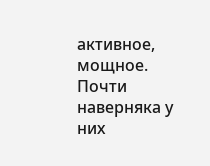активное, мощное. Почти наверняка у них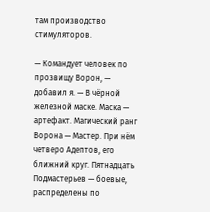там производство стимуляторов.

— Командует человек по прозвищу Ворон, — добавил я. — В чёрной железной маске. Маска — артефакт. Магический ранг Ворона — Мастер. При нём четверо Адептов, его ближний круг. Пятнадцать Подмастерьев — боевые, распределены по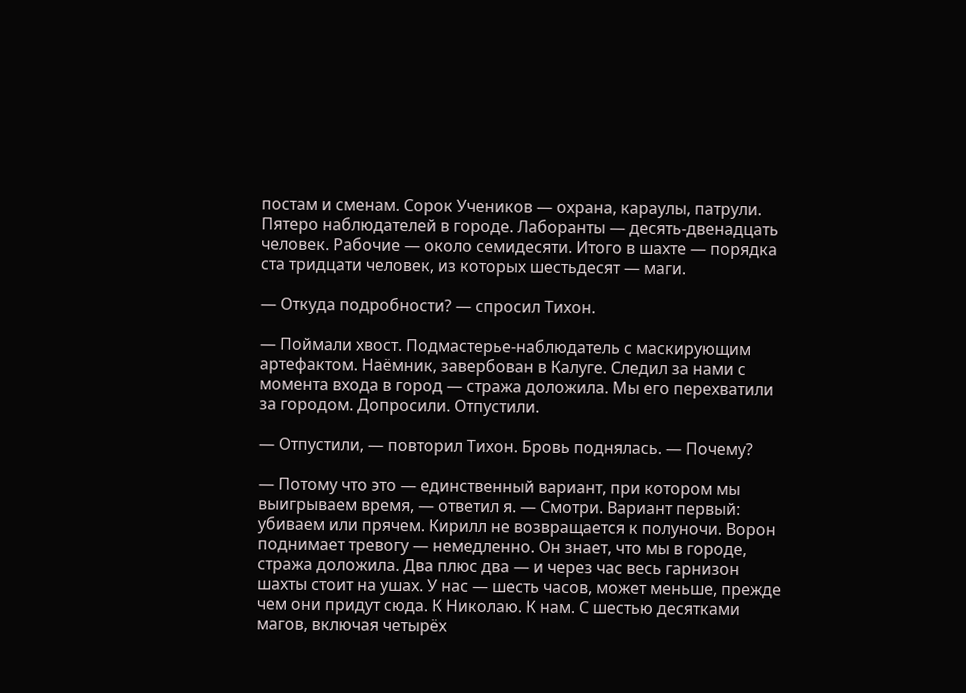постам и сменам. Сорок Учеников — охрана, караулы, патрули. Пятеро наблюдателей в городе. Лаборанты — десять-двенадцать человек. Рабочие — около семидесяти. Итого в шахте — порядка ста тридцати человек, из которых шестьдесят — маги.

— Откуда подробности? — спросил Тихон.

— Поймали хвост. Подмастерье-наблюдатель с маскирующим артефактом. Наёмник, завербован в Калуге. Следил за нами с момента входа в город — стража доложила. Мы его перехватили за городом. Допросили. Отпустили.

— Отпустили, — повторил Тихон. Бровь поднялась. — Почему?

— Потому что это — единственный вариант, при котором мы выигрываем время, — ответил я. — Смотри. Вариант первый: убиваем или прячем. Кирилл не возвращается к полуночи. Ворон поднимает тревогу — немедленно. Он знает, что мы в городе, стража доложила. Два плюс два — и через час весь гарнизон шахты стоит на ушах. У нас — шесть часов, может меньше, прежде чем они придут сюда. К Николаю. К нам. С шестью десятками магов, включая четырёх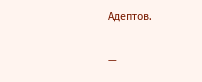Адептов.

—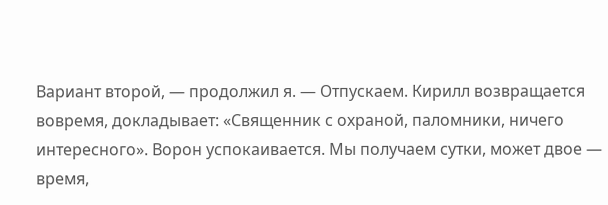Вариант второй, — продолжил я. — Отпускаем. Кирилл возвращается вовремя, докладывает: «Священник с охраной, паломники, ничего интересного». Ворон успокаивается. Мы получаем сутки, может двое — время,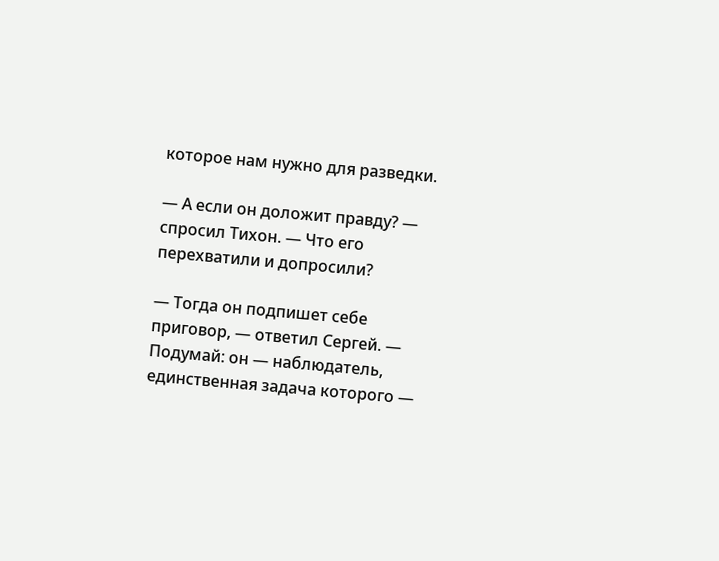которое нам нужно для разведки.

— А если он доложит правду? — спросил Тихон. — Что его перехватили и допросили?

— Тогда он подпишет себе приговор, — ответил Сергей. — Подумай: он — наблюдатель, единственная задача которого —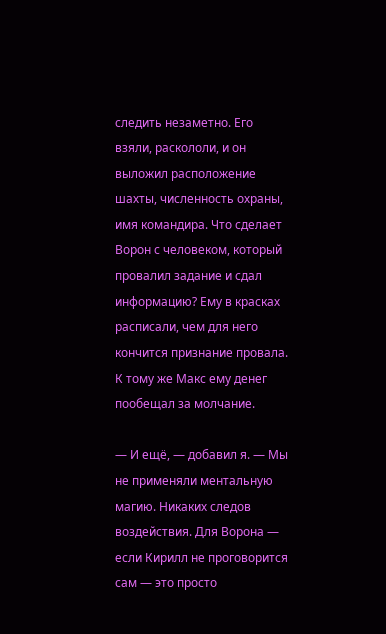следить незаметно. Его взяли, раскололи, и он выложил расположение шахты, численность охраны, имя командира. Что сделает Ворон с человеком, который провалил задание и сдал информацию? Ему в красках расписали, чем для него кончится признание провала. К тому же Макс ему денег пообещал за молчание.

— И ещё, — добавил я. — Мы не применяли ментальную магию. Никаких следов воздействия. Для Ворона — если Кирилл не проговорится сам — это просто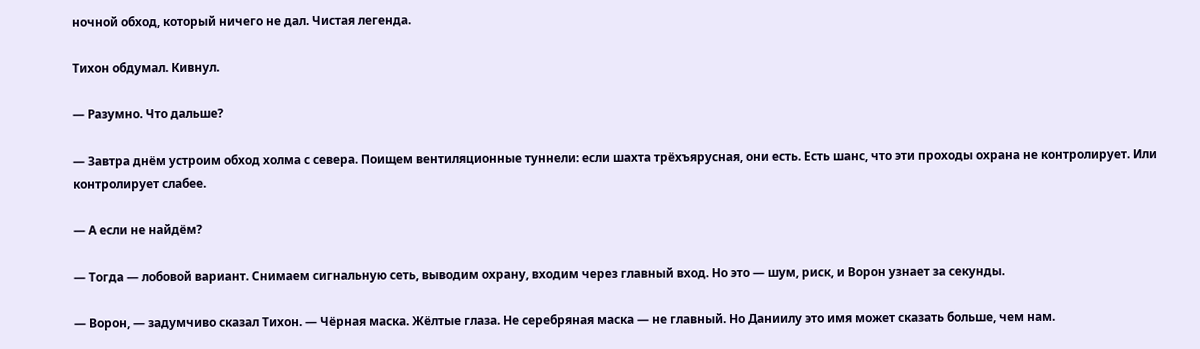ночной обход, который ничего не дал. Чистая легенда.

Тихон обдумал. Кивнул.

— Разумно. Что дальше?

— Завтра днём устроим обход холма с севера. Поищем вентиляционные туннели: если шахта трёхъярусная, они есть. Есть шанс, что эти проходы охрана не контролирует. Или контролирует слабее.

— А если не найдём?

— Тогда — лобовой вариант. Снимаем сигнальную сеть, выводим охрану, входим через главный вход. Но это — шум, риск, и Ворон узнает за секунды.

— Ворон, — задумчиво сказал Тихон. — Чёрная маска. Жёлтые глаза. Не серебряная маска — не главный. Но Даниилу это имя может сказать больше, чем нам.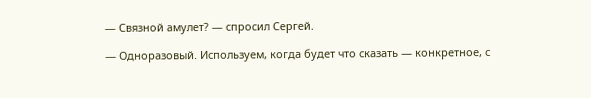— Связной амулет? — спросил Сергей.

— Одноразовый. Используем, когда будет что сказать — конкретное, с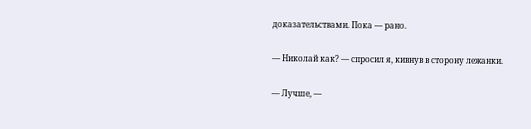доказательствами. Пока — рано.

— Николай как? — спросил я, кивнув в сторону лежанки.

— Лучше, —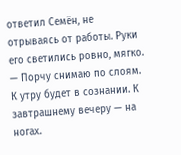ответил Семён, не отрываясь от работы. Руки его светились ровно, мягко. — Порчу снимаю по слоям. К утру будет в сознании. К завтрашнему вечеру — на ногах.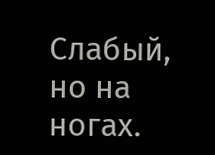Слабый, но на ногах.